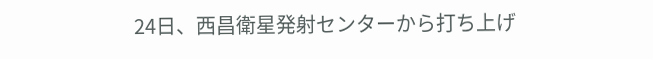24日、西昌衛星発射センターから打ち上げ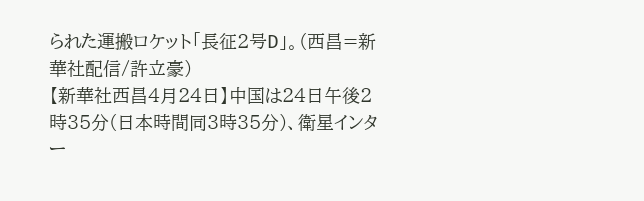られた運搬ロケット「長征2号D」。(西昌=新華社配信/許立豪)
【新華社西昌4月24日】中国は24日午後2時35分(日本時間同3時35分)、衛星インター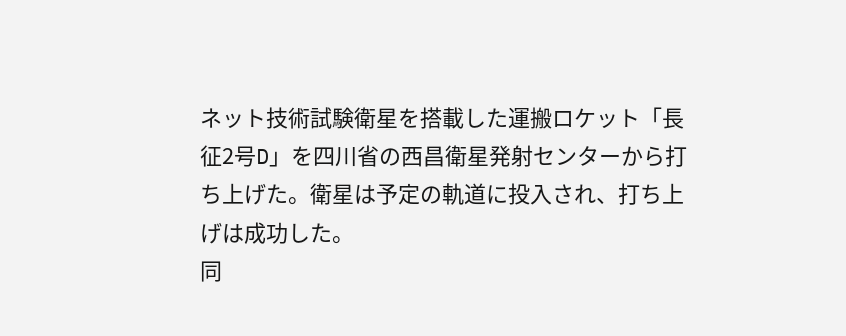ネット技術試験衛星を搭載した運搬ロケット「長征2号D」を四川省の西昌衛星発射センターから打ち上げた。衛星は予定の軌道に投入され、打ち上げは成功した。
同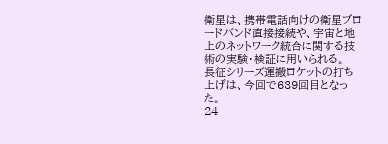衛星は、携帯電話向けの衛星ブロードバンド直接接続や、宇宙と地上のネットワーク統合に関する技術の実験・検証に用いられる。
長征シリーズ運搬ロケットの打ち上げは、今回で639回目となった。
24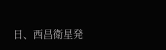日、西昌衛星発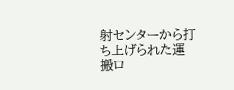射センターから打ち上げられた運搬ロ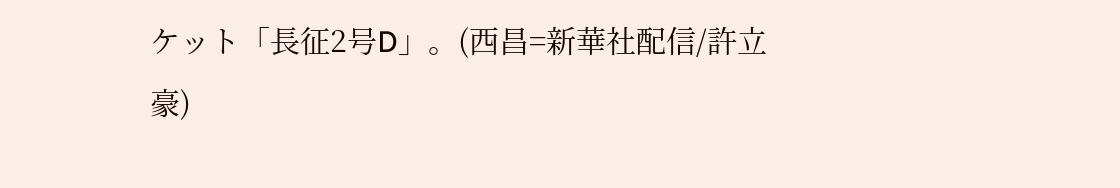ケット「長征2号D」。(西昌=新華社配信/許立豪)